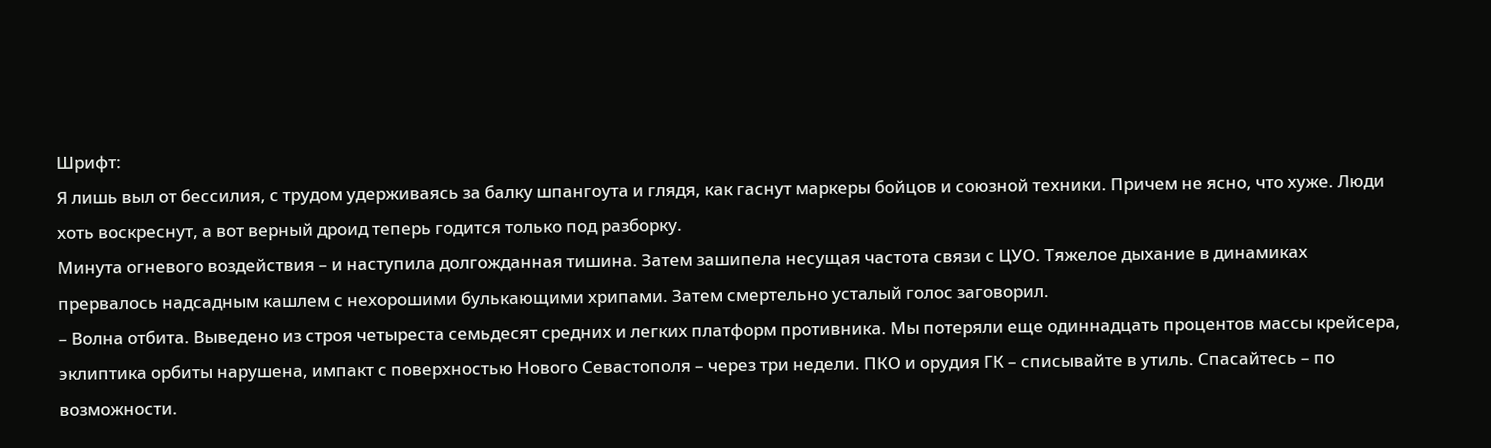Шрифт:
Я лишь выл от бессилия, с трудом удерживаясь за балку шпангоута и глядя, как гаснут маркеры бойцов и союзной техники. Причем не ясно, что хуже. Люди хоть воскреснут, а вот верный дроид теперь годится только под разборку.
Минута огневого воздействия – и наступила долгожданная тишина. Затем зашипела несущая частота связи с ЦУО. Тяжелое дыхание в динамиках прервалось надсадным кашлем с нехорошими булькающими хрипами. Затем смертельно усталый голос заговорил.
– Волна отбита. Выведено из строя четыреста семьдесят средних и легких платформ противника. Мы потеряли еще одиннадцать процентов массы крейсера, эклиптика орбиты нарушена, импакт с поверхностью Нового Севастополя – через три недели. ПКО и орудия ГК – списывайте в утиль. Спасайтесь – по возможности.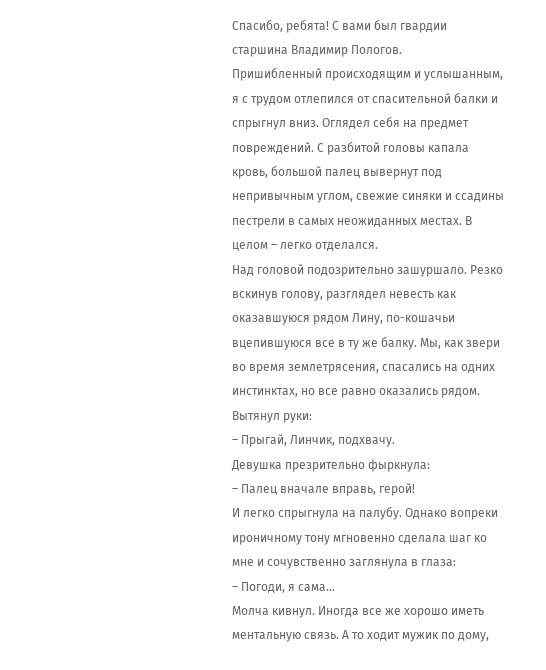Спасибо, ребята! С вами был гвардии старшина Владимир Пологов.
Пришибленный происходящим и услышанным, я с трудом отлепился от спасительной балки и спрыгнул вниз. Оглядел себя на предмет повреждений. С разбитой головы капала кровь, большой палец вывернут под непривычным углом, свежие синяки и ссадины пестрели в самых неожиданных местах. В целом – легко отделался.
Над головой подозрительно зашуршало. Резко вскинув голову, разглядел невесть как оказавшуюся рядом Лину, по-кошачьи вцепившуюся все в ту же балку. Мы, как звери во время землетрясения, спасались на одних инстинктах, но все равно оказались рядом.
Вытянул руки:
– Прыгай, Линчик, подхвачу.
Девушка презрительно фыркнула:
– Палец вначале вправь, герой!
И легко спрыгнула на палубу. Однако вопреки ироничному тону мгновенно сделала шаг ко мне и сочувственно заглянула в глаза:
– Погоди, я сама…
Молча кивнул. Иногда все же хорошо иметь ментальную связь. А то ходит мужик по дому,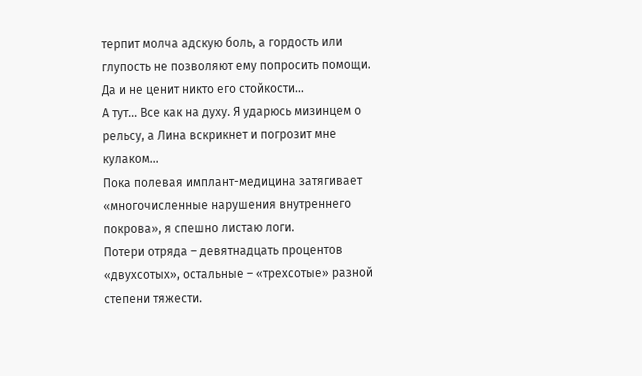терпит молча адскую боль, а гордость или глупость не позволяют ему попросить помощи. Да и не ценит никто его стойкости…
А тут… Все как на духу. Я ударюсь мизинцем о рельсу, а Лина вскрикнет и погрозит мне кулаком…
Пока полевая имплант-медицина затягивает «многочисленные нарушения внутреннего покрова», я спешно листаю логи.
Потери отряда – девятнадцать процентов «двухсотых», остальные – «трехсотые» разной степени тяжести.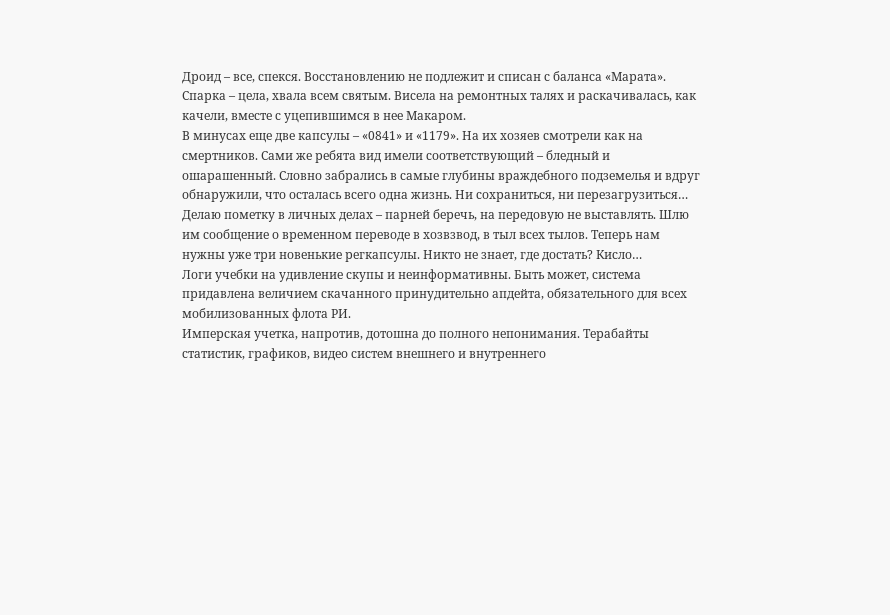Дроид – все, спекся. Восстановлению не подлежит и списан с баланса «Марата».
Спарка – цела, хвала всем святым. Висела на ремонтных талях и раскачивалась, как качели, вместе с уцепившимся в нее Макаром.
В минусах еще две капсулы – «0841» и «1179». На их хозяев смотрели как на смертников. Сами же ребята вид имели соответствующий – бледный и ошарашенный. Словно забрались в самые глубины враждебного подземелья и вдруг обнаружили, что осталась всего одна жизнь. Ни сохраниться, ни перезагрузиться…
Делаю пометку в личных делах – парней беречь, на передовую не выставлять. Шлю им сообщение о временном переводе в хозвзвод, в тыл всех тылов. Теперь нам нужны уже три новенькие регкапсулы. Никто не знает, где достать? Кисло…
Логи учебки на удивление скупы и неинформативны. Быть может, система придавлена величием скачанного принудительно апдейта, обязательного для всех мобилизованных флота РИ.
Имперская учетка, напротив, дотошна до полного непонимания. Терабайты статистик, графиков, видео систем внешнего и внутреннего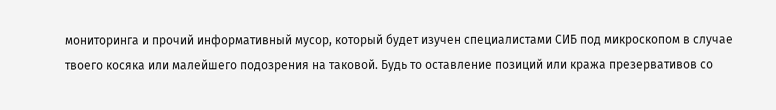мониторинга и прочий информативный мусор, который будет изучен специалистами СИБ под микроскопом в случае твоего косяка или малейшего подозрения на таковой. Будь то оставление позиций или кража презервативов со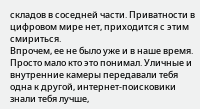складов в соседней части. Приватности в цифровом мире нет, приходится с этим смириться.
Впрочем, ее не было уже и в наше время. Просто мало кто это понимал. Уличные и внутренние камеры передавали тебя одна к другой, интернет-поисковики знали тебя лучше,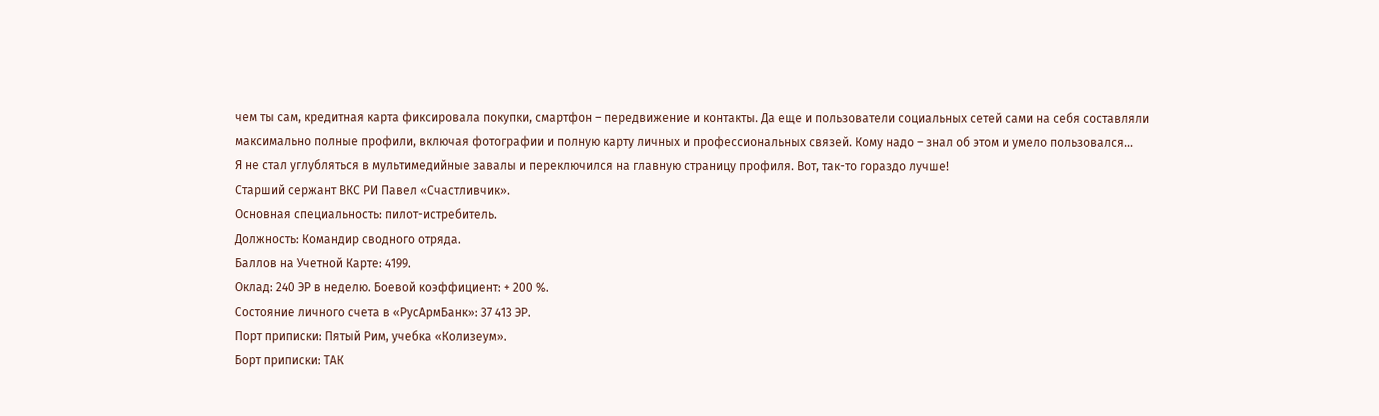чем ты сам, кредитная карта фиксировала покупки, смартфон – передвижение и контакты. Да еще и пользователи социальных сетей сами на себя составляли максимально полные профили, включая фотографии и полную карту личных и профессиональных связей. Кому надо – знал об этом и умело пользовался…
Я не стал углубляться в мультимедийные завалы и переключился на главную страницу профиля. Вот, так-то гораздо лучше!
Старший сержант ВКС РИ Павел «Счастливчик».
Основная специальность: пилот-истребитель.
Должность: Командир сводного отряда.
Баллов на Учетной Карте: 4199.
Оклад: 240 ЭР в неделю. Боевой коэффициент: + 200 %.
Состояние личного счета в «РусАрмБанк»: 37 413 ЭР.
Порт приписки: Пятый Рим, учебка «Колизеум».
Борт приписки: ТАК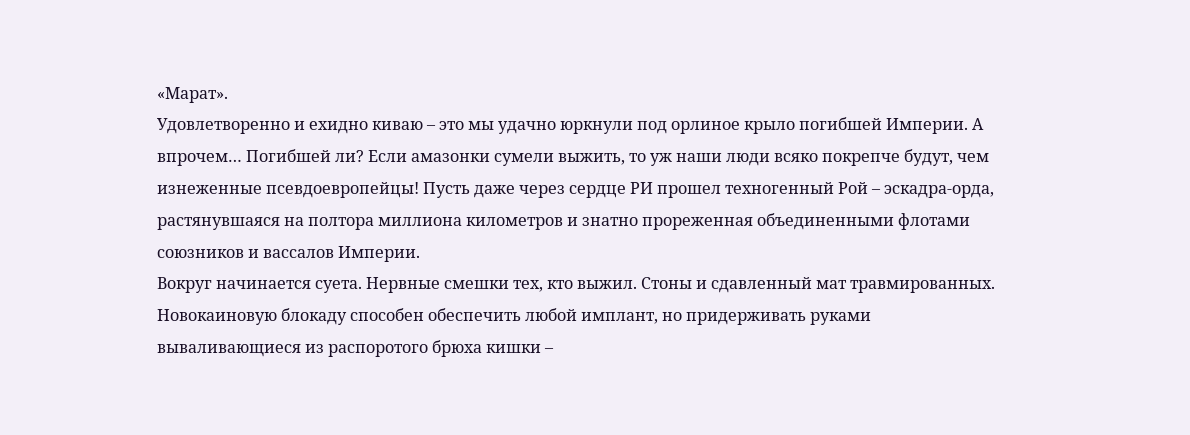«Марат».
Удовлетворенно и ехидно киваю – это мы удачно юркнули под орлиное крыло погибшей Империи. А впрочем… Погибшей ли? Если амазонки сумели выжить, то уж наши люди всяко покрепче будут, чем изнеженные псевдоевропейцы! Пусть даже через сердце РИ прошел техногенный Рой – эскадра-орда, растянувшаяся на полтора миллиона километров и знатно прореженная объединенными флотами союзников и вассалов Империи.
Вокруг начинается суета. Нервные смешки тех, кто выжил. Стоны и сдавленный мат травмированных. Новокаиновую блокаду способен обеспечить любой имплант, но придерживать руками вываливающиеся из распоротого брюха кишки –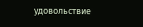удовольствие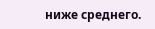ниже среднего.